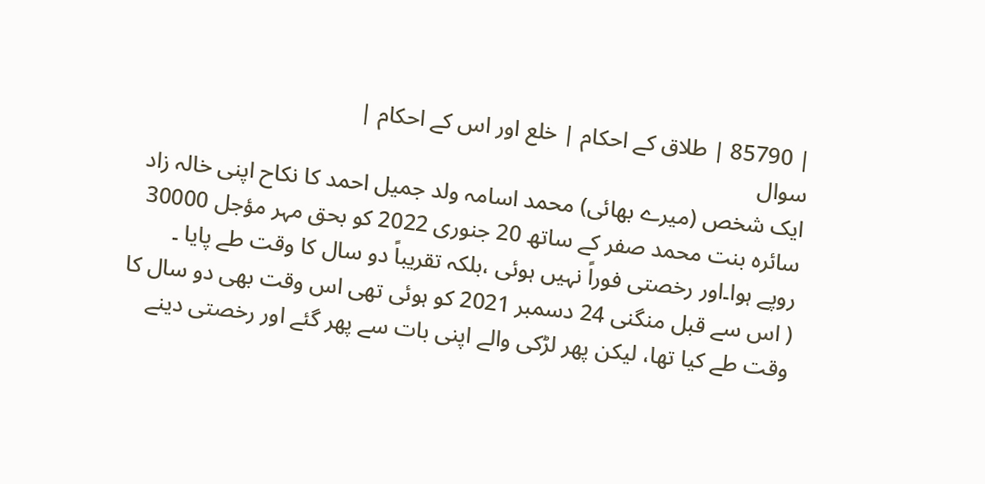| 85790 | طلاق کے احکام | خلع اور اس کے احکام |
سوال
ایک شخص (میرے بھائی) محمد اسامہ ولد جمیل احمد کا نکاح اپنی خالہ زاد سائرہ بنت محمد صفر کے ساتھ 20 جنوری 2022 کو بحق مہر مؤجل 30000 روپے ہوا۔اور رخصتی فوراً نہیں ہوئی ،بلکہ تقریباً دو سال کا وقت طے پایا ۔
( اس سے قبل منگنی 24 دسمبر 2021 کو ہوئی تھی اس وقت بھی دو سال کا وقت طے کیا تھا، لیکن پھر لڑکی والے اپنی بات سے پھر گئے اور رخصتی دینے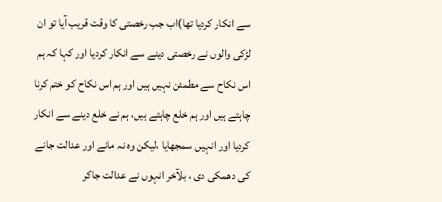سے انکار کردیا تھا)اب جب رخصتی کا وقت قریب آیا تو ان لڑکی والوں نے رخصتی دینے سے انکار کردیا اور کہا کہ ہم اس نکاح سے مطمئن نہیں ہیں اور ہم اس نکاح کو ختم کرنا چاہتے ہیں اور ہم خلع چاہتے ہیں، ہم نے خلع دینے سے انکار کردیا اور انہیں سمجھایا ،لیکن وہ نہ مانے اور عدالت جانے کی دھمکی دی ، بلآخر انہوں نے عدالت جاکر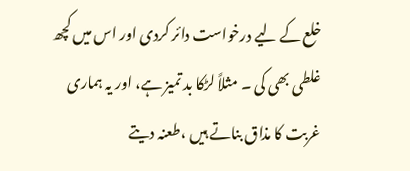خلع کے لیے درخواست دائر کردی اور اس میں کچھ غلطی بھی کی ۔ مثلاً لڑکا بد تمیز ہے، اور یہ ہماری غربت کا مذاق بناتے ہیں ،طعنہ دیتے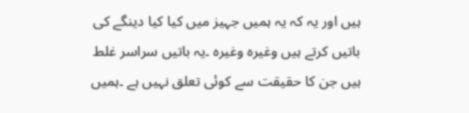ہیں اور یہ کہ یہ ہمیں جہیز میں کیا کیا دینگے کی باتیں کرتے ہیں وغیرہ وغیرہ ۔یہ باتیں سراسر غلط ہیں جن کا حقیقت سے کوئی تعلق نہیں ہے ۔ہمیں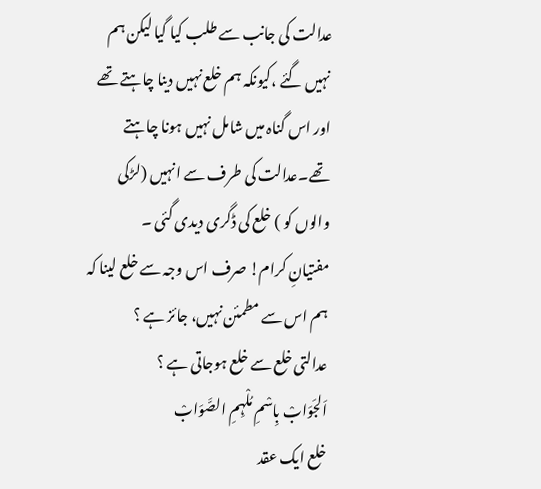عدالت کی جانب سے طلب کیا گیا لیکن ہم نہیں گئے ،کیونکہ ہم خلع نہیں دینا چاہتے تھے اور اس گناہ میں شامل نہیں ہونا چاہتے تھے۔عدالت کی طرف سے انہیں (لڑکی والوں کو ) خلع کی ڈگری دیدی گئی ۔
مفتیانِ کرام! صرف اس وجہ سے خلع لینا کہ ہم اس سے مطمئن نہیں، جائز ہے ؟
عدالتی خلع سے خلع ہوجاتی ہے ؟
اَلجَوَابْ بِاسْمِ مُلْہِمِ الصَّوَابْ
خلع ایک عقد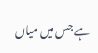ہے جس میں میاں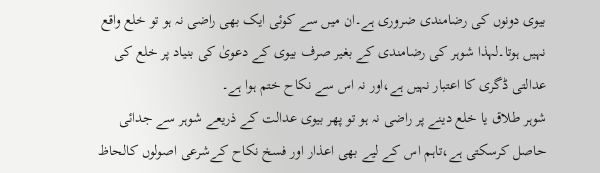بیوی دونوں کی رضامندی ضروری ہے۔ان میں سے کوئی ایک بھی راضی نہ ہو تو خلع واقع نہیں ہوتا۔لہذا شوہر کی رضامندی کے بغیر صرف بیوی کے دعویٰ کی بنیاد پر خلع کی عدالتی ڈگری کا اعتبار نہیں ہے،اور نہ اس سے نکاح ختم ہوا ہے۔
شوہر طلاق یا خلع دینے پر راضی نہ ہو تو پھر بیوی عدالت کے ذریعے شوہر سے جدائی حاصل کرسکتی ہے،تاہم اس کے لیے بھی اعذار اور فسخ نکاح کےشرعی اصولوں کالحاظ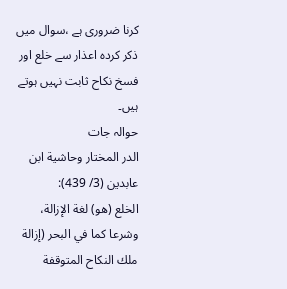کرنا ضروری ہے ،سوال میں ذکر کردہ اعذار سے خلع اور فسخ نکاح ثابت نہیں ہوتے ہیں۔
حوالہ جات
الدر المختار وحاشية ابن عابدين (3/ 439):
الخلع (هو) لغة الإزالة، وشرعا كما في البحر (إزالة ملك النكاح المتوقفة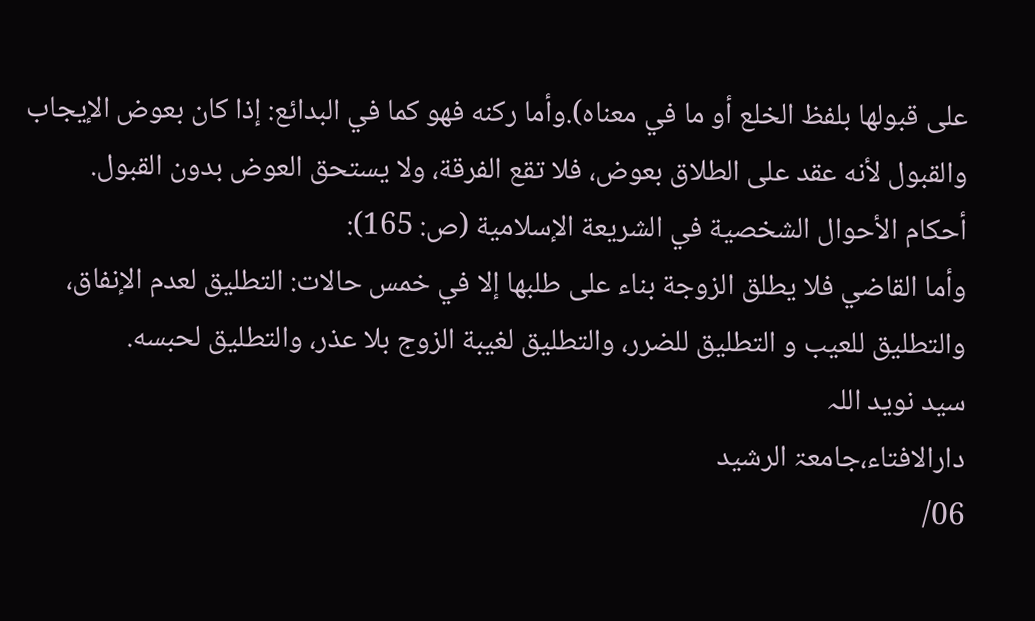على قبولها بلفظ الخلع أو ما في معناه).وأما ركنه فهو كما في البدائع: إذا كان بعوض الإيجاب والقبول لأنه عقد على الطلاق بعوض، فلا تقع الفرقة، ولا يستحق العوض بدون القبول.
أحكام الأحوال الشخصية في الشريعة الإسلامية (ص: 165):
وأما القاضي فلا يطلق الزوجة بناء على طلبها إلا في خمس حالات: التطليق لعدم الإنفاق، والتطليق للعيب و التطليق للضرر، والتطليق لغيبة الزوج بلا عذر، والتطليق لحبسه.
سید نوید اللہ
دارالافتاء،جامعۃ الرشید
06/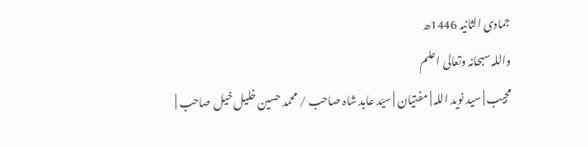جمادی الثانیہ 1446ھ
واللہ سبحانہ وتعالی اعلم
مجیب | سید نوید اللہ | مفتیان | سیّد عابد شاہ صاحب / محمد حسین خلیل خیل صاحب |